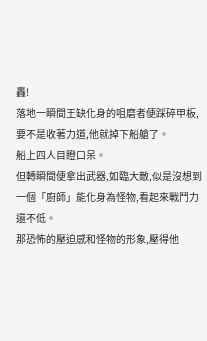轟!
落地一瞬間王缺化身的咀磨者便踩碎甲板,要不是收著力道,他就掉下船艙了。
船上四人目瞪口呆。
但轉瞬間便拿出武器,如臨大敵,似是沒想到一個「廚師」能化身為怪物,看起來戰鬥力還不低。
那恐怖的壓迫感和怪物的形象,壓得他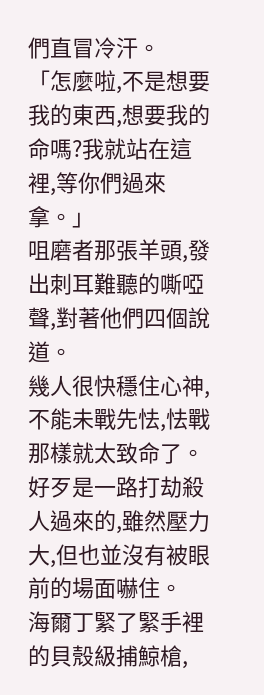們直冒冷汗。
「怎麼啦,不是想要我的東西,想要我的命嗎?我就站在這裡,等你們過來拿。」
咀磨者那張羊頭,發出刺耳難聽的嘶啞聲,對著他們四個說道。
幾人很快穩住心神,不能未戰先怯,怯戰那樣就太致命了。
好歹是一路打劫殺人過來的,雖然壓力大,但也並沒有被眼前的場面嚇住。
海爾丁緊了緊手裡的貝殼級捕鯨槍,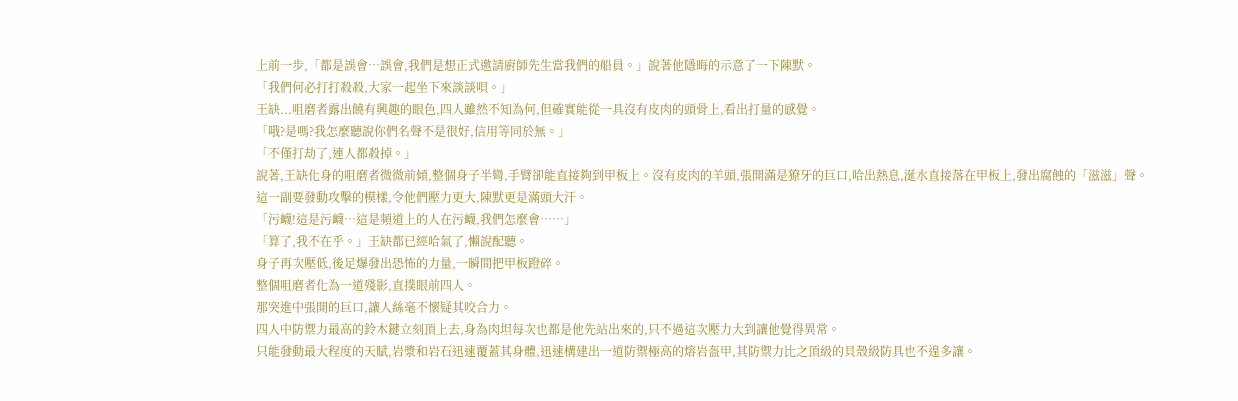上前一步,「都是誤會…誤會,我們是想正式邀請廚師先生當我們的船員。」說著他隱晦的示意了一下陳默。
「我們何必打打殺殺,大家一起坐下來談談唄。」
王缺...咀磨者露出饒有興趣的眼色,四人雖然不知為何,但確實能從一具沒有皮肉的頭骨上,看出打量的感覺。
「哦?是嗎?我怎麼聽說你們名聲不是很好,信用等同於無。」
「不僅打劫了,連人都殺掉。」
說著,王缺化身的咀磨者微微前傾,整個身子半彎,手臂卻能直接夠到甲板上。沒有皮肉的羊頭,張開滿是獠牙的巨口,哈出熱息,涎水直接落在甲板上,發出腐蝕的「滋滋」聲。
這一副要發動攻擊的模樣,令他們壓力更大,陳默更是滿頭大汗。
「污衊!這是污衊…這是頻道上的人在污衊,我們怎麼會……」
「算了,我不在乎。」王缺都已經哈氣了,懶說配聽。
身子再次壓低,後足爆發出恐怖的力量,一瞬間把甲板蹬碎。
整個咀磨者化為一道殘影,直撲眼前四人。
那突進中張開的巨口,讓人絲毫不懷疑其咬合力。
四人中防禦力最高的鈴木鍵立刻頂上去,身為肉坦每次也都是他先站出來的,只不過這次壓力大到讓他覺得異常。
只能發動最大程度的天賦,岩漿和岩石迅速覆蓋其身體,迅速構建出一道防禦極高的熔岩盔甲,其防禦力比之頂級的貝殼級防具也不遑多讓。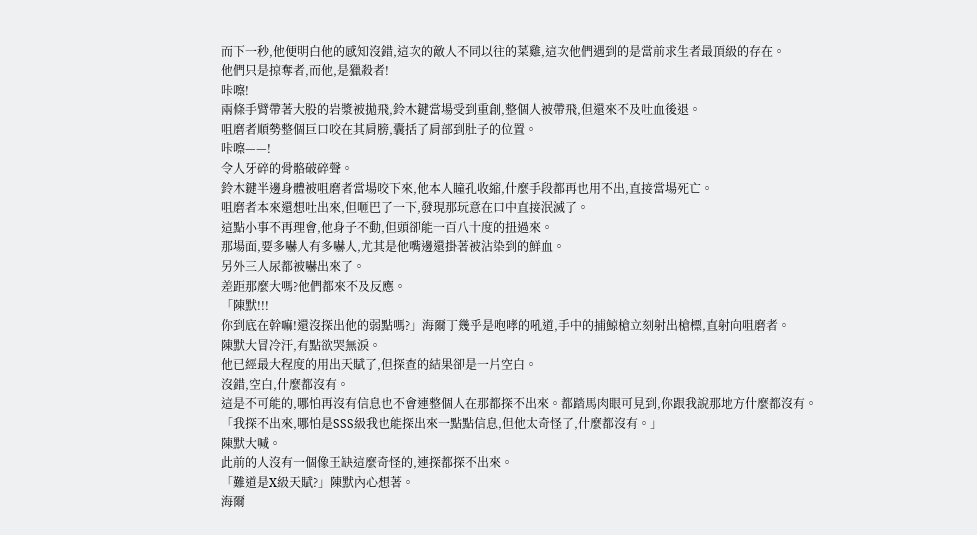而下一秒,他便明白他的感知沒錯,這次的敵人不同以往的菜雞,這次他們遇到的是當前求生者最頂級的存在。
他們只是掠奪者,而他,是獵殺者!
咔嚓!
兩條手臂帶著大股的岩漿被拋飛,鈴木鍵當場受到重創,整個人被帶飛,但還來不及吐血後退。
咀磨者順勢整個巨口咬在其肩膀,囊括了肩部到肚子的位置。
咔嚓——!
令人牙碎的骨骼破碎聲。
鈴木鍵半邊身體被咀磨者當場咬下來,他本人瞳孔收縮,什麼手段都再也用不出,直接當場死亡。
咀磨者本來還想吐出來,但咂巴了一下,發現那玩意在口中直接泯滅了。
這點小事不再理會,他身子不動,但頭卻能一百八十度的扭過來。
那場面,要多嚇人有多嚇人,尤其是他嘴邊還掛著被沾染到的鮮血。
另外三人尿都被嚇出來了。
差距那麼大嗎?他們都來不及反應。
「陳默!!!
你到底在幹嘛!還沒探出他的弱點嗎?」海爾丁幾乎是咆哮的吼道,手中的捕鯨槍立刻射出槍標,直射向咀磨者。
陳默大冒冷汗,有點欲哭無淚。
他已經最大程度的用出天賦了,但探查的結果卻是一片空白。
沒錯,空白,什麼都沒有。
這是不可能的,哪怕再沒有信息也不會連整個人在那都探不出來。都踏馬肉眼可見到,你跟我說那地方什麼都沒有。
「我探不出來,哪怕是SSS級我也能探出來一點點信息,但他太奇怪了,什麼都沒有。」
陳默大喊。
此前的人沒有一個像王缺這麼奇怪的,連探都探不出來。
「難道是X級天賦?」陳默內心想著。
海爾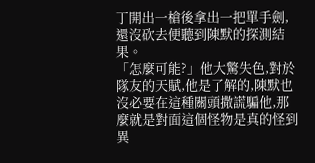丁開出一槍後拿出一把單手劍,還沒砍去便聽到陳默的探測結果。
「怎麼可能?」他大驚失色,對於隊友的天賦,他是了解的,陳默也沒必要在這種關頭撒謊騙他,那麼就是對面這個怪物是真的怪到異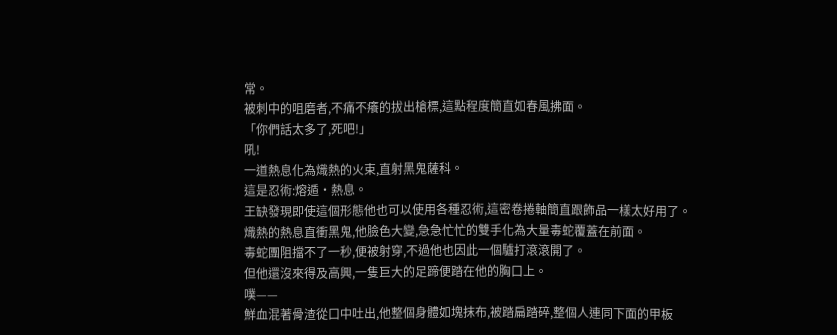常。
被刺中的咀磨者,不痛不癢的拔出槍標,這點程度簡直如春風拂面。
「你們話太多了,死吧!」
吼!
一道熱息化為熾熱的火束,直射黑鬼薩科。
這是忍術:熔遁·熱息。
王缺發現即使這個形態他也可以使用各種忍術,這密卷捲軸簡直跟飾品一樣太好用了。
熾熱的熱息直衝黑鬼,他臉色大變,急急忙忙的雙手化為大量毒蛇覆蓋在前面。
毒蛇團阻擋不了一秒,便被射穿,不過他也因此一個驢打滾滾開了。
但他還沒來得及高興,一隻巨大的足蹄便踏在他的胸口上。
噗——
鮮血混著骨渣從口中吐出,他整個身體如塊抹布,被踏扁踏碎,整個人連同下面的甲板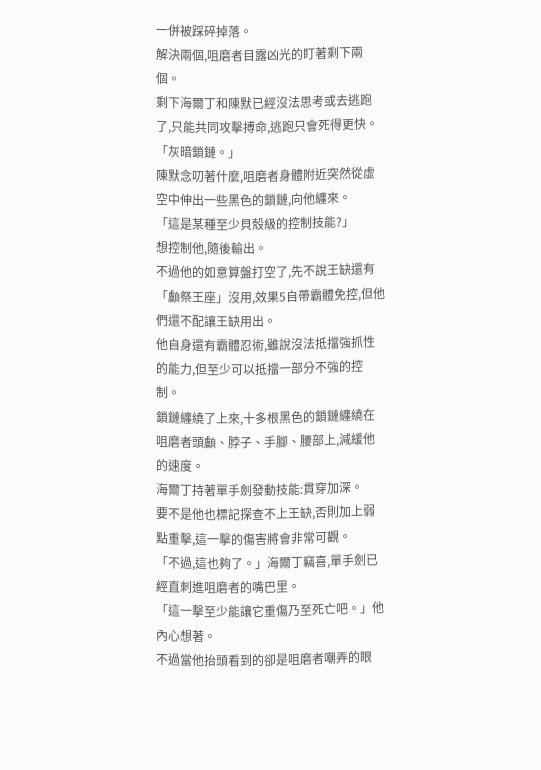一併被踩碎掉落。
解決兩個,咀磨者目露凶光的盯著剩下兩個。
剩下海爾丁和陳默已經沒法思考或去逃跑了,只能共同攻擊搏命,逃跑只會死得更快。
「灰暗鎖鏈。」
陳默念叨著什麼,咀磨者身體附近突然從虛空中伸出一些黑色的鎖鏈,向他纏來。
「這是某種至少貝殼級的控制技能?」
想控制他,隨後輸出。
不過他的如意算盤打空了,先不說王缺還有「顱祭王座」沒用,效果5自帶霸體免控,但他們還不配讓王缺用出。
他自身還有霸體忍術,雖說沒法抵擋強抓性的能力,但至少可以抵擋一部分不強的控制。
鎖鏈纏繞了上來,十多根黑色的鎖鏈纏繞在咀磨者頭顱、脖子、手腳、腰部上,減緩他的速度。
海爾丁持著單手劍發動技能:貫穿加深。
要不是他也標記探查不上王缺,否則加上弱點重擊,這一擊的傷害將會非常可觀。
「不過,這也夠了。」海爾丁竊喜,單手劍已經直刺進咀磨者的嘴巴里。
「這一擊至少能讓它重傷乃至死亡吧。」他內心想著。
不過當他抬頭看到的卻是咀磨者嘲弄的眼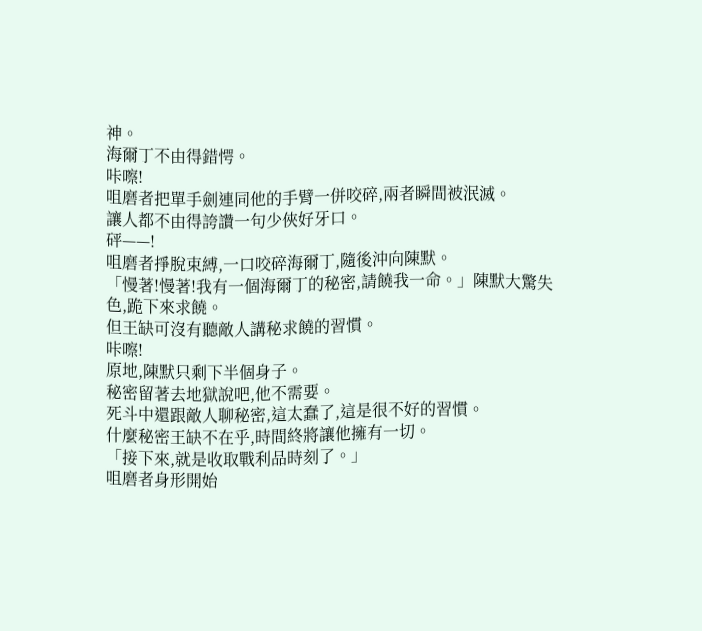神。
海爾丁不由得錯愕。
咔嚓!
咀磨者把單手劍連同他的手臂一併咬碎,兩者瞬間被泯滅。
讓人都不由得誇讚一句少俠好牙口。
砰——!
咀磨者掙脫束縛,一口咬碎海爾丁,隨後沖向陳默。
「慢著!慢著!我有一個海爾丁的秘密,請饒我一命。」陳默大驚失色,跪下來求饒。
但王缺可沒有聽敵人講秘求饒的習慣。
咔嚓!
原地,陳默只剩下半個身子。
秘密留著去地獄說吧,他不需要。
死斗中還跟敵人聊秘密,這太蠢了,這是很不好的習慣。
什麼秘密王缺不在乎,時間終將讓他擁有一切。
「接下來,就是收取戰利品時刻了。」
咀磨者身形開始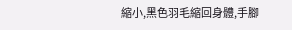縮小,黑色羽毛縮回身體,手腳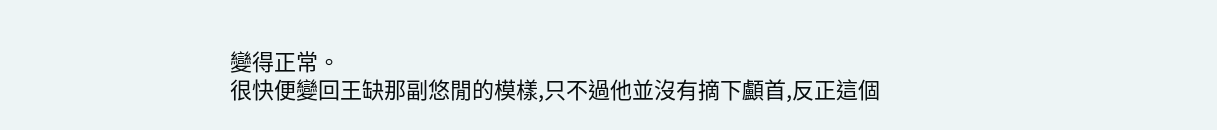變得正常。
很快便變回王缺那副悠閒的模樣,只不過他並沒有摘下顱首,反正這個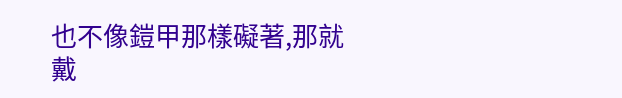也不像鎧甲那樣礙著,那就戴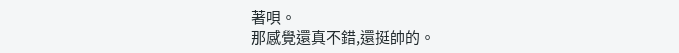著唄。
那感覺還真不錯,還挺帥的。